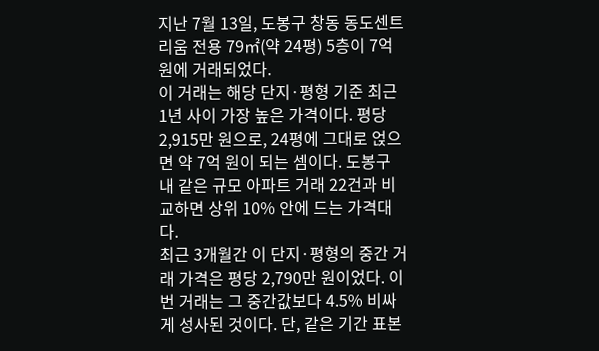지난 7월 13일, 도봉구 창동 동도센트리움 전용 79㎡(약 24평) 5층이 7억 원에 거래되었다.
이 거래는 해당 단지·평형 기준 최근 1년 사이 가장 높은 가격이다. 평당 2,915만 원으로, 24평에 그대로 얹으면 약 7억 원이 되는 셈이다. 도봉구 내 같은 규모 아파트 거래 22건과 비교하면 상위 10% 안에 드는 가격대다.
최근 3개월간 이 단지·평형의 중간 거래 가격은 평당 2,790만 원이었다. 이번 거래는 그 중간값보다 4.5% 비싸게 성사된 것이다. 단, 같은 기간 표본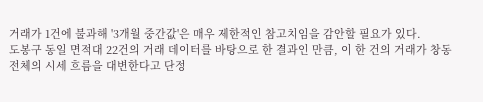거래가 1건에 불과해 '3개월 중간값'은 매우 제한적인 참고치임을 감안할 필요가 있다.
도봉구 동일 면적대 22건의 거래 데이터를 바탕으로 한 결과인 만큼, 이 한 건의 거래가 창동 전체의 시세 흐름을 대변한다고 단정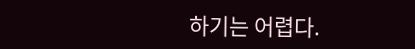하기는 어렵다.